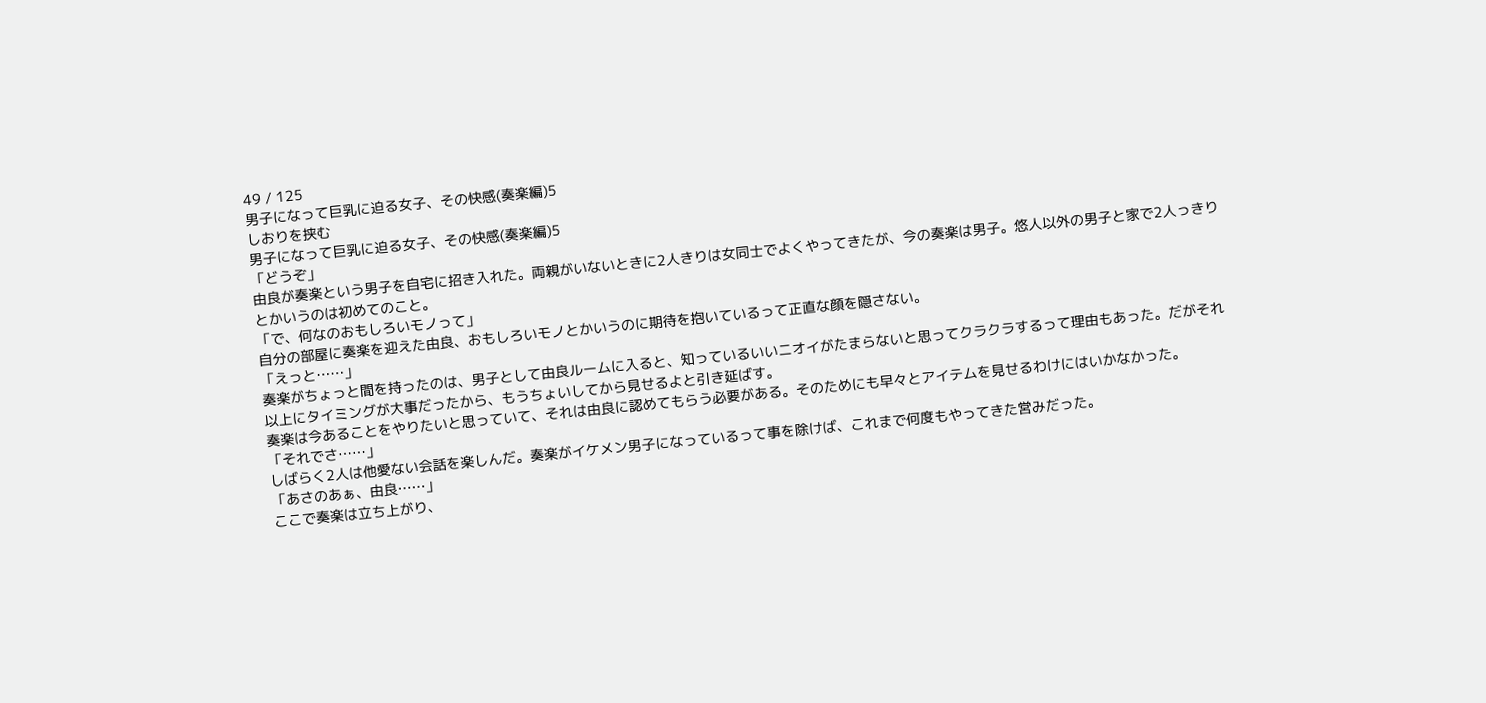49 / 125
男子になって巨乳に迫る女子、その快感(奏楽編)5
しおりを挟む
男子になって巨乳に迫る女子、その快感(奏楽編)5
「どうぞ」
由良が奏楽という男子を自宅に招き入れた。両親がいないときに2人きりは女同士でよくやってきたが、今の奏楽は男子。悠人以外の男子と家で2人っきりとかいうのは初めてのこと。
「で、何なのおもしろいモノって」
自分の部屋に奏楽を迎えた由良、おもしろいモノとかいうのに期待を抱いているって正直な顔を隠さない。
「えっと……」
奏楽がちょっと間を持ったのは、男子として由良ルームに入ると、知っているいいニオイがたまらないと思ってクラクラするって理由もあった。だがそれ以上にタイミングが大事だったから、もうちょいしてから見せるよと引き延ばす。
奏楽は今あることをやりたいと思っていて、それは由良に認めてもらう必要がある。そのためにも早々とアイテムを見せるわけにはいかなかった。
「それでさ……」
しばらく2人は他愛ない会話を楽しんだ。奏楽がイケメン男子になっているって事を除けば、これまで何度もやってきた営みだった。
「あさのあぁ、由良……」
ここで奏楽は立ち上がり、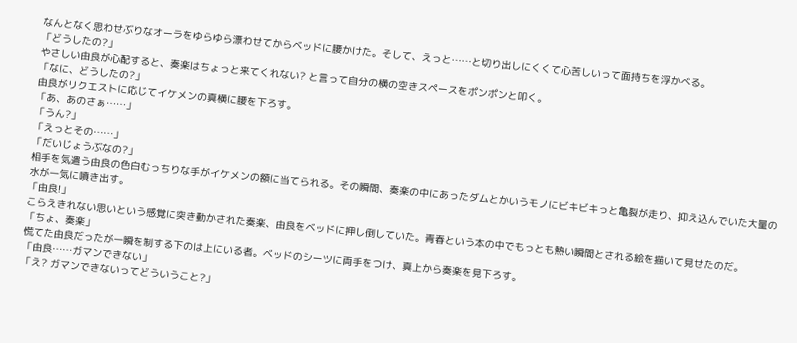なんとなく思わせぶりなオーラをゆらゆら漂わせてからベッドに腰かけた。そして、えっと……と切り出しにくくて心苦しいって面持ちを浮かべる。
「どうしたの?」
やさしい由良が心配すると、奏楽はちょっと来てくれない? と言って自分の横の空きスペースをポンポンと叩く。
「なに、どうしたの?」
由良がリクエストに応じてイケメンの真横に腰を下ろす。
「あ、あのさぁ……」
「うん?」
「えっとその……」
「だいじょうぶなの?」
相手を気遣う由良の色白むっちりな手がイケメンの額に当てられる。その瞬間、奏楽の中にあったダムとかいうモノにビキビキっと亀裂が走り、抑え込んでいた大量の水が一気に噴き出す。
「由良!」
こらえきれない思いという感覚に突き動かされた奏楽、由良をベッドに押し倒していた。青春という本の中でもっとも熱い瞬間とされる絵を描いて見せたのだ。
「ちょ、奏楽」
慌てた由良だったが一瞬を制する下のは上にいる者。ベッドのシーツに両手をつけ、真上から奏楽を見下ろす。
「由良……ガマンできない」
「え? ガマンできないってどういうこと?」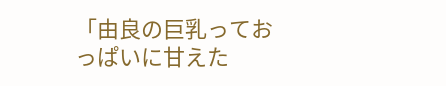「由良の巨乳っておっぱいに甘えた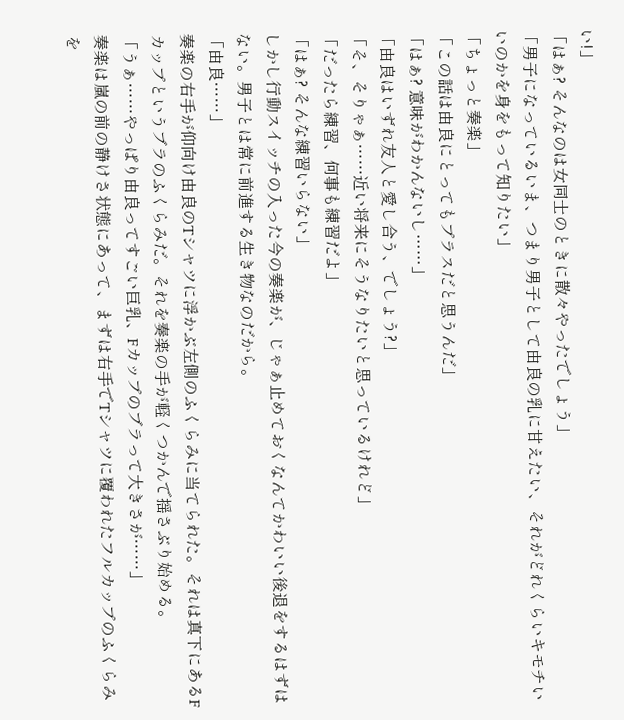い!」
「はぁ? そんなのは女同士のときに散々やったでしょう」
「男子になっているいま、つまり男子として由良の乳に甘えたい、それがどれくらいキモチいいのかを身をもって知りたい」
「ちょっと奏楽」
「この話は由良にとってもプラスだと思うんだ」
「はぁ? 意味がわかんないし……」
「由良はいずれ友人と愛し合う、でしょう?」
「そ、そりゃぁ……近い将来にそうなりたいと思っているけれど」
「だったら練習、何事も練習だよ」
「はぁ? そんな練習いらない」
しかし行動スイッチの入った今の奏楽が、じゃぁ止めておくなんてかわいい後退をするはずはない。男子とは常に前進する生き物なのだから。
「由良……」
奏楽の右手が仰向け由良のTシャツに浮かぶ左側のふくらみに当てられた。それは真下にあるFカップというブラのふくらみだ。それを奏楽の手が軽くつかんで揺さぶり始める。
「うぁ……やっぱり由良ってすごい巨乳、Fカップのブラって大きさが……」
奏楽は嵐の前の静けさ状態にあって、まずは右手でTシャツに覆われたフルカップのふくらみを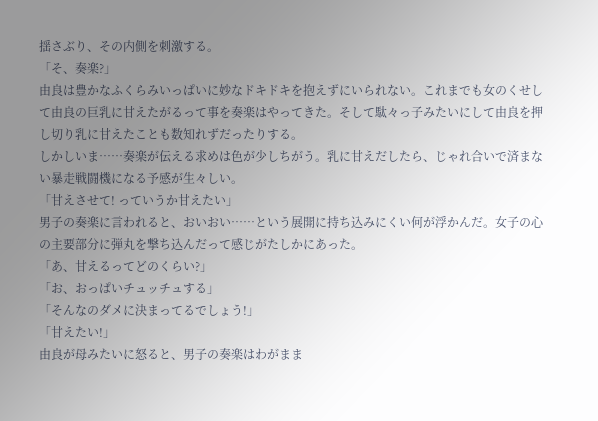揺さぶり、その内側を刺激する。
「そ、奏楽?」
由良は豊かなふくらみいっぱいに妙なドキドキを抱えずにいられない。これまでも女のくせして由良の巨乳に甘えたがるって事を奏楽はやってきた。そして駄々っ子みたいにして由良を押し切り乳に甘えたことも数知れずだったりする。
しかしいま……奏楽が伝える求めは色が少しちがう。乳に甘えだしたら、じゃれ合いで済まない暴走戦闘機になる予感が生々しい。
「甘えさせて! っていうか甘えたい」
男子の奏楽に言われると、おいおい……という展開に持ち込みにくい何が浮かんだ。女子の心の主要部分に弾丸を撃ち込んだって感じがたしかにあった。
「あ、甘えるってどのくらい?」
「お、おっぱいチュッチュする」
「そんなのダメに決まってるでしょう!」
「甘えたい!」
由良が母みたいに怒ると、男子の奏楽はわがまま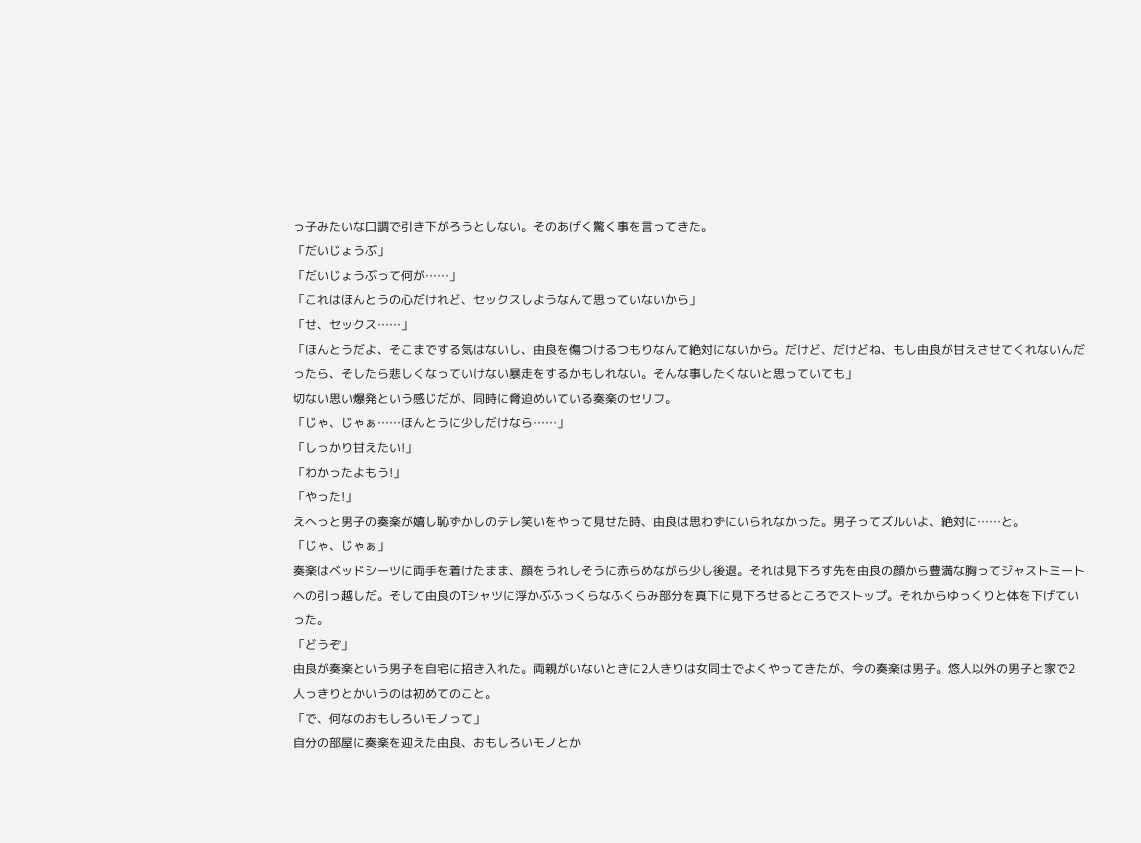っ子みたいな口調で引き下がろうとしない。そのあげく驚く事を言ってきた。
「だいじょうぶ」
「だいじょうぶって何が……」
「これはほんとうの心だけれど、セックスしようなんて思っていないから」
「せ、セックス……」
「ほんとうだよ、そこまでする気はないし、由良を傷つけるつもりなんて絶対にないから。だけど、だけどね、もし由良が甘えさせてくれないんだったら、そしたら悲しくなっていけない暴走をするかもしれない。そんな事したくないと思っていても」
切ない思い爆発という感じだが、同時に脅迫めいている奏楽のセリフ。
「じゃ、じゃぁ……ほんとうに少しだけなら……」
「しっかり甘えたい!」
「わかったよもう!」
「やった!」
えへっと男子の奏楽が嬉し恥ずかしのテレ笑いをやって見せた時、由良は思わずにいられなかった。男子ってズルいよ、絶対に……と。
「じゃ、じゃぁ」
奏楽はベッドシーツに両手を着けたまま、顔をうれしそうに赤らめながら少し後退。それは見下ろす先を由良の顔から豊満な胸ってジャストミートヘの引っ越しだ。そして由良のTシャツに浮かぶふっくらなふくらみ部分を真下に見下ろせるところでストップ。それからゆっくりと体を下げていった。
「どうぞ」
由良が奏楽という男子を自宅に招き入れた。両親がいないときに2人きりは女同士でよくやってきたが、今の奏楽は男子。悠人以外の男子と家で2人っきりとかいうのは初めてのこと。
「で、何なのおもしろいモノって」
自分の部屋に奏楽を迎えた由良、おもしろいモノとか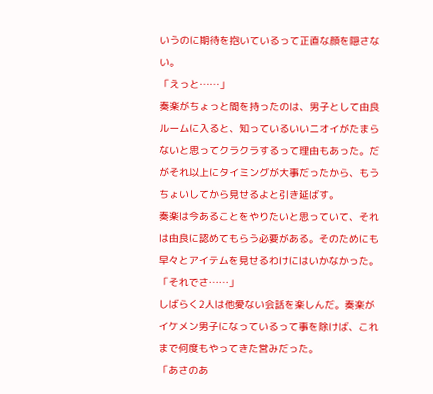いうのに期待を抱いているって正直な顔を隠さない。
「えっと……」
奏楽がちょっと間を持ったのは、男子として由良ルームに入ると、知っているいいニオイがたまらないと思ってクラクラするって理由もあった。だがそれ以上にタイミングが大事だったから、もうちょいしてから見せるよと引き延ばす。
奏楽は今あることをやりたいと思っていて、それは由良に認めてもらう必要がある。そのためにも早々とアイテムを見せるわけにはいかなかった。
「それでさ……」
しばらく2人は他愛ない会話を楽しんだ。奏楽がイケメン男子になっているって事を除けば、これまで何度もやってきた営みだった。
「あさのあ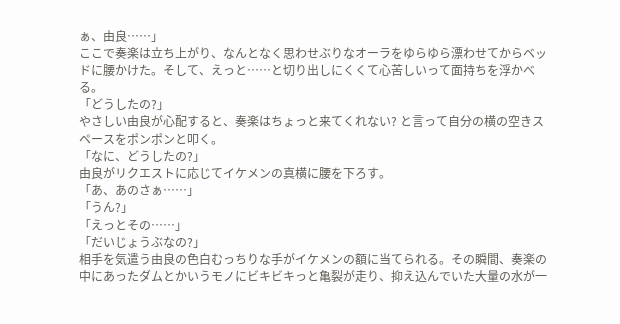ぁ、由良……」
ここで奏楽は立ち上がり、なんとなく思わせぶりなオーラをゆらゆら漂わせてからベッドに腰かけた。そして、えっと……と切り出しにくくて心苦しいって面持ちを浮かべる。
「どうしたの?」
やさしい由良が心配すると、奏楽はちょっと来てくれない? と言って自分の横の空きスペースをポンポンと叩く。
「なに、どうしたの?」
由良がリクエストに応じてイケメンの真横に腰を下ろす。
「あ、あのさぁ……」
「うん?」
「えっとその……」
「だいじょうぶなの?」
相手を気遣う由良の色白むっちりな手がイケメンの額に当てられる。その瞬間、奏楽の中にあったダムとかいうモノにビキビキっと亀裂が走り、抑え込んでいた大量の水が一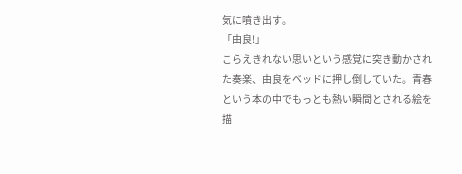気に噴き出す。
「由良!」
こらえきれない思いという感覚に突き動かされた奏楽、由良をベッドに押し倒していた。青春という本の中でもっとも熱い瞬間とされる絵を描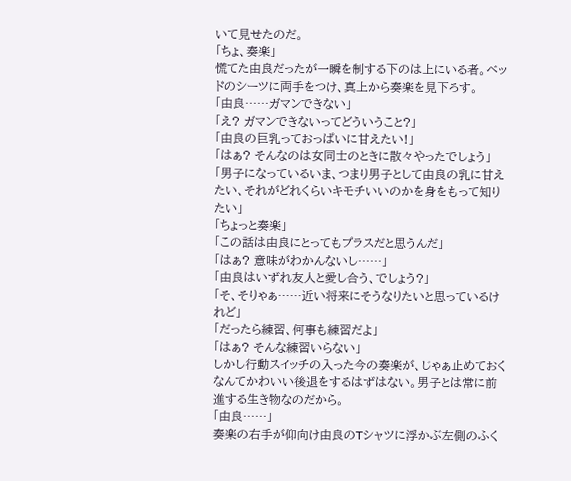いて見せたのだ。
「ちょ、奏楽」
慌てた由良だったが一瞬を制する下のは上にいる者。ベッドのシーツに両手をつけ、真上から奏楽を見下ろす。
「由良……ガマンできない」
「え? ガマンできないってどういうこと?」
「由良の巨乳っておっぱいに甘えたい!」
「はぁ? そんなのは女同士のときに散々やったでしょう」
「男子になっているいま、つまり男子として由良の乳に甘えたい、それがどれくらいキモチいいのかを身をもって知りたい」
「ちょっと奏楽」
「この話は由良にとってもプラスだと思うんだ」
「はぁ? 意味がわかんないし……」
「由良はいずれ友人と愛し合う、でしょう?」
「そ、そりゃぁ……近い将来にそうなりたいと思っているけれど」
「だったら練習、何事も練習だよ」
「はぁ? そんな練習いらない」
しかし行動スイッチの入った今の奏楽が、じゃぁ止めておくなんてかわいい後退をするはずはない。男子とは常に前進する生き物なのだから。
「由良……」
奏楽の右手が仰向け由良のTシャツに浮かぶ左側のふく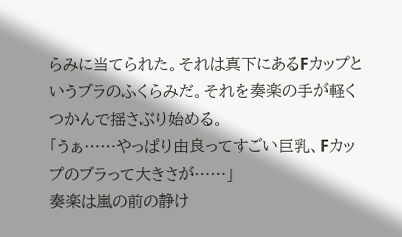らみに当てられた。それは真下にあるFカップというブラのふくらみだ。それを奏楽の手が軽くつかんで揺さぶり始める。
「うぁ……やっぱり由良ってすごい巨乳、Fカップのブラって大きさが……」
奏楽は嵐の前の静け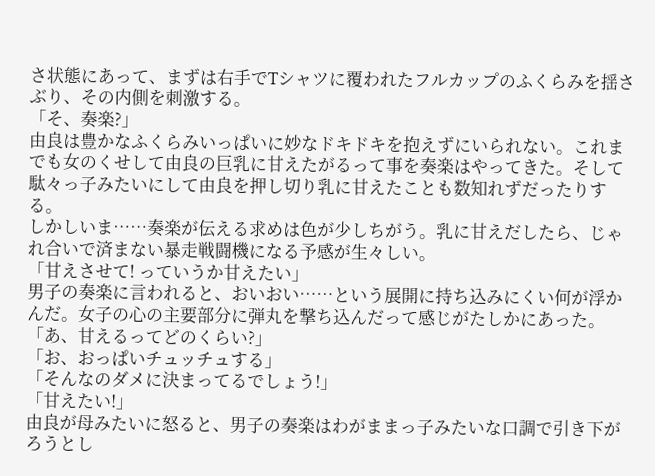さ状態にあって、まずは右手でTシャツに覆われたフルカップのふくらみを揺さぶり、その内側を刺激する。
「そ、奏楽?」
由良は豊かなふくらみいっぱいに妙なドキドキを抱えずにいられない。これまでも女のくせして由良の巨乳に甘えたがるって事を奏楽はやってきた。そして駄々っ子みたいにして由良を押し切り乳に甘えたことも数知れずだったりする。
しかしいま……奏楽が伝える求めは色が少しちがう。乳に甘えだしたら、じゃれ合いで済まない暴走戦闘機になる予感が生々しい。
「甘えさせて! っていうか甘えたい」
男子の奏楽に言われると、おいおい……という展開に持ち込みにくい何が浮かんだ。女子の心の主要部分に弾丸を撃ち込んだって感じがたしかにあった。
「あ、甘えるってどのくらい?」
「お、おっぱいチュッチュする」
「そんなのダメに決まってるでしょう!」
「甘えたい!」
由良が母みたいに怒ると、男子の奏楽はわがままっ子みたいな口調で引き下がろうとし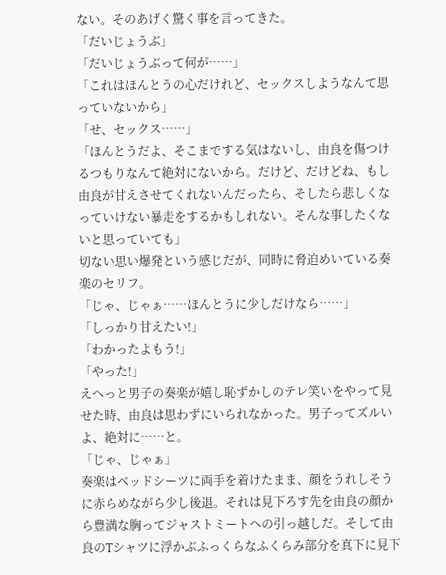ない。そのあげく驚く事を言ってきた。
「だいじょうぶ」
「だいじょうぶって何が……」
「これはほんとうの心だけれど、セックスしようなんて思っていないから」
「せ、セックス……」
「ほんとうだよ、そこまでする気はないし、由良を傷つけるつもりなんて絶対にないから。だけど、だけどね、もし由良が甘えさせてくれないんだったら、そしたら悲しくなっていけない暴走をするかもしれない。そんな事したくないと思っていても」
切ない思い爆発という感じだが、同時に脅迫めいている奏楽のセリフ。
「じゃ、じゃぁ……ほんとうに少しだけなら……」
「しっかり甘えたい!」
「わかったよもう!」
「やった!」
えへっと男子の奏楽が嬉し恥ずかしのテレ笑いをやって見せた時、由良は思わずにいられなかった。男子ってズルいよ、絶対に……と。
「じゃ、じゃぁ」
奏楽はベッドシーツに両手を着けたまま、顔をうれしそうに赤らめながら少し後退。それは見下ろす先を由良の顔から豊満な胸ってジャストミートヘの引っ越しだ。そして由良のTシャツに浮かぶふっくらなふくらみ部分を真下に見下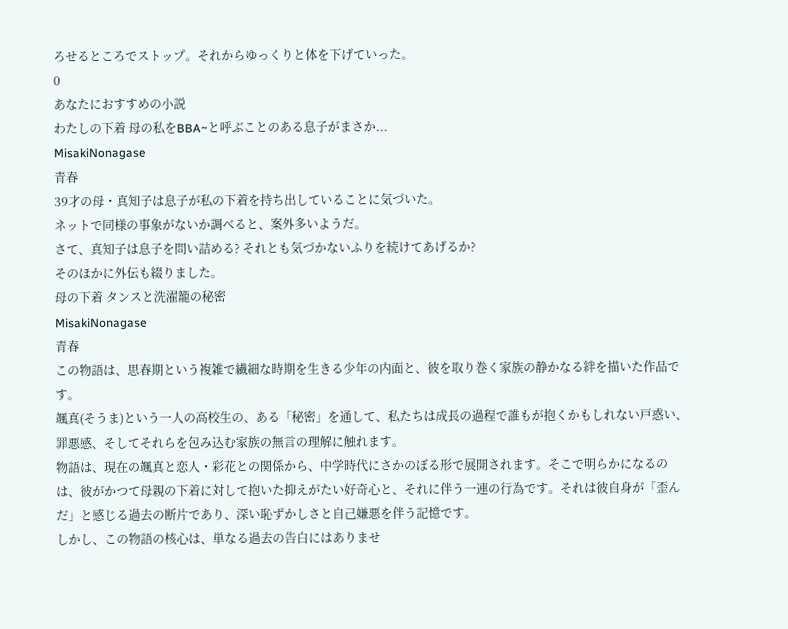ろせるところでストップ。それからゆっくりと体を下げていった。
0
あなたにおすすめの小説
わたしの下着 母の私をBBA~と呼ぶことのある息子がまさか...
MisakiNonagase
青春
39才の母・真知子は息子が私の下着を持ち出していることに気づいた。
ネットで同様の事象がないか調べると、案外多いようだ。
さて、真知子は息子を問い詰める? それとも気づかないふりを続けてあげるか?
そのほかに外伝も綴りました。
母の下着 タンスと洗濯籠の秘密
MisakiNonagase
青春
この物語は、思春期という複雑で繊細な時期を生きる少年の内面と、彼を取り巻く家族の静かなる絆を描いた作品です。
颯真(そうま)という一人の高校生の、ある「秘密」を通して、私たちは成長の過程で誰もが抱くかもしれない戸惑い、罪悪感、そしてそれらを包み込む家族の無言の理解に触れます。
物語は、現在の颯真と恋人・彩花との関係から、中学時代にさかのぼる形で展開されます。そこで明らかになるのは、彼がかつて母親の下着に対して抱いた抑えがたい好奇心と、それに伴う一連の行為です。それは彼自身が「歪んだ」と感じる過去の断片であり、深い恥ずかしさと自己嫌悪を伴う記憶です。
しかし、この物語の核心は、単なる過去の告白にはありませ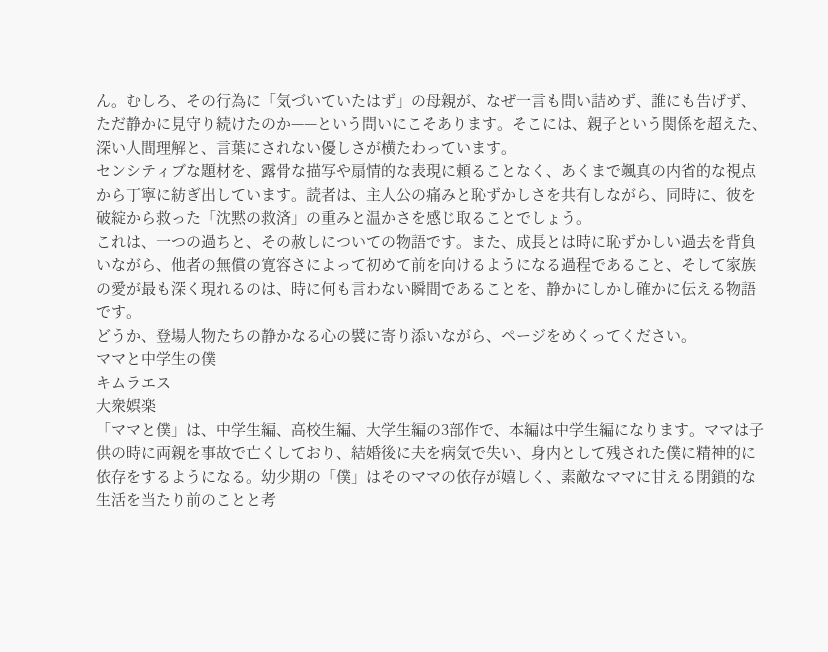ん。むしろ、その行為に「気づいていたはず」の母親が、なぜ一言も問い詰めず、誰にも告げず、ただ静かに見守り続けたのか——という問いにこそあります。そこには、親子という関係を超えた、深い人間理解と、言葉にされない優しさが横たわっています。
センシティブな題材を、露骨な描写や扇情的な表現に頼ることなく、あくまで颯真の内省的な視点から丁寧に紡ぎ出しています。読者は、主人公の痛みと恥ずかしさを共有しながら、同時に、彼を破綻から救った「沈黙の救済」の重みと温かさを感じ取ることでしょう。
これは、一つの過ちと、その赦しについての物語です。また、成長とは時に恥ずかしい過去を背負いながら、他者の無償の寛容さによって初めて前を向けるようになる過程であること、そして家族の愛が最も深く現れるのは、時に何も言わない瞬間であることを、静かにしかし確かに伝える物語です。
どうか、登場人物たちの静かなる心の襞に寄り添いながら、ページをめくってください。
ママと中学生の僕
キムラエス
大衆娯楽
「ママと僕」は、中学生編、高校生編、大学生編の3部作で、本編は中学生編になります。ママは子供の時に両親を事故で亡くしており、結婚後に夫を病気で失い、身内として残された僕に精神的に依存をするようになる。幼少期の「僕」はそのママの依存が嬉しく、素敵なママに甘える閉鎖的な生活を当たり前のことと考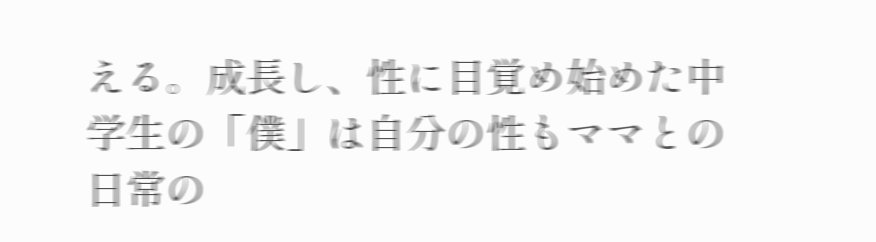える。成長し、性に目覚め始めた中学生の「僕」は自分の性もママとの日常の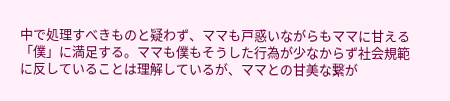中で処理すべきものと疑わず、ママも戸惑いながらもママに甘える「僕」に満足する。ママも僕もそうした行為が少なからず社会規範に反していることは理解しているが、ママとの甘美な繋が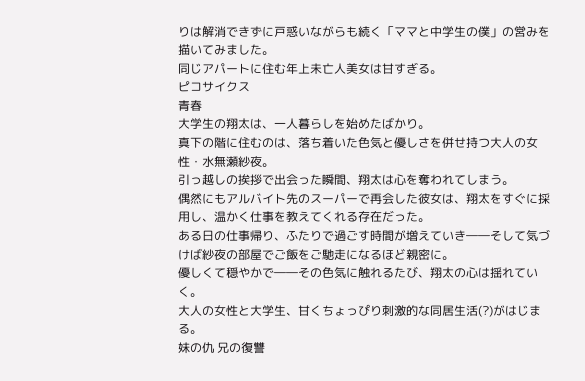りは解消できずに戸惑いながらも続く「ママと中学生の僕」の営みを描いてみました。
同じアパートに住む年上未亡人美女は甘すぎる。
ピコサイクス
青春
大学生の翔太は、一人暮らしを始めたばかり。
真下の階に住むのは、落ち着いた色気と優しさを併せ持つ大人の女性・水無瀬紗夜。
引っ越しの挨拶で出会った瞬間、翔太は心を奪われてしまう。
偶然にもアルバイト先のスーパーで再会した彼女は、翔太をすぐに採用し、温かく仕事を教えてくれる存在だった。
ある日の仕事帰り、ふたりで過ごす時間が増えていき――そして気づけば紗夜の部屋でご飯をご馳走になるほど親密に。
優しくて穏やかで――その色気に触れるたび、翔太の心は揺れていく。
大人の女性と大学生、甘くちょっぴり刺激的な同居生活(?)がはじまる。
妹の仇 兄の復讐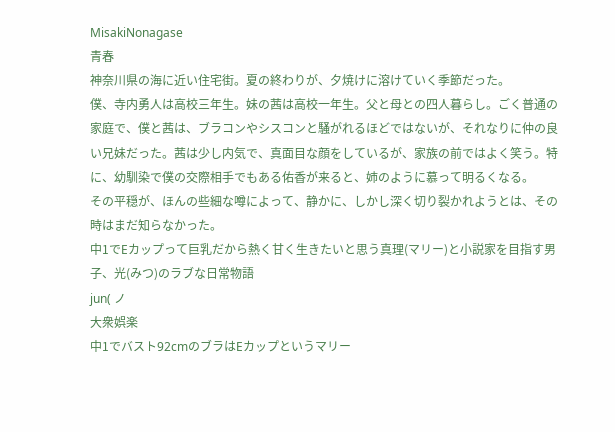MisakiNonagase
青春
神奈川県の海に近い住宅街。夏の終わりが、夕焼けに溶けていく季節だった。
僕、寺内勇人は高校三年生。妹の茜は高校一年生。父と母との四人暮らし。ごく普通の家庭で、僕と茜は、ブラコンやシスコンと騒がれるほどではないが、それなりに仲の良い兄妹だった。茜は少し内気で、真面目な顔をしているが、家族の前ではよく笑う。特に、幼馴染で僕の交際相手でもある佑香が来ると、姉のように慕って明るくなる。
その平穏が、ほんの些細な噂によって、静かに、しかし深く切り裂かれようとは、その時はまだ知らなかった。
中1でEカップって巨乳だから熱く甘く生きたいと思う真理(マリー)と小説家を目指す男子、光(みつ)のラブな日常物語
jun( ノ
大衆娯楽
中1でバスト92cmのブラはEカップというマリー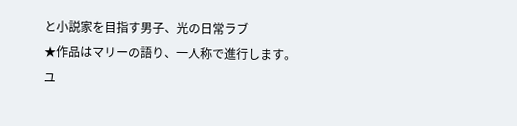と小説家を目指す男子、光の日常ラブ
★作品はマリーの語り、一人称で進行します。
ユ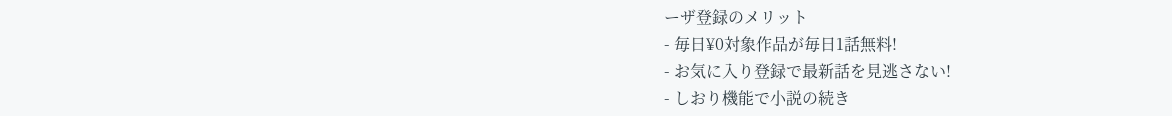ーザ登録のメリット
- 毎日¥0対象作品が毎日1話無料!
- お気に入り登録で最新話を見逃さない!
- しおり機能で小説の続き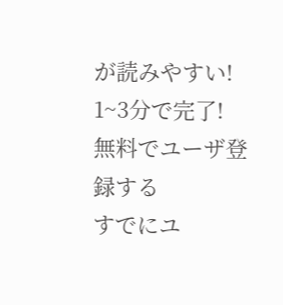が読みやすい!
1~3分で完了!
無料でユーザ登録する
すでにユ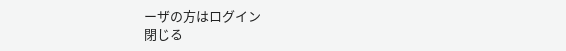ーザの方はログイン
閉じる